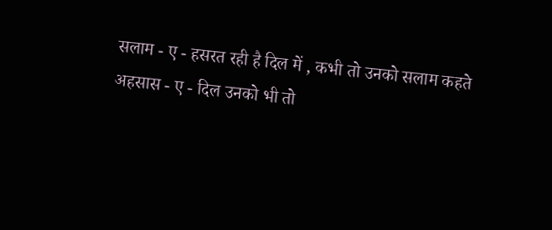सलाम - ए - हसरत रही है दिल में , कभी तो उनको सलाम कहते
अहसास - ए - दिल उनको भी तो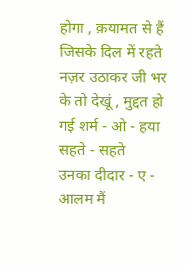होगा , क़यामत से हैं जिसके दिल में रहते
नज़र उठाकर जी भर के तो देखूं , मुद्दत हो गई शर्म - ओ - हया सहते - सहते
उनका दीदार - ए - आलम मैं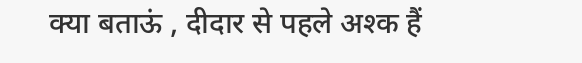क्या बताऊं , दीदार से पहले अश्क हैं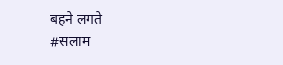बहने लगते
#सलाम